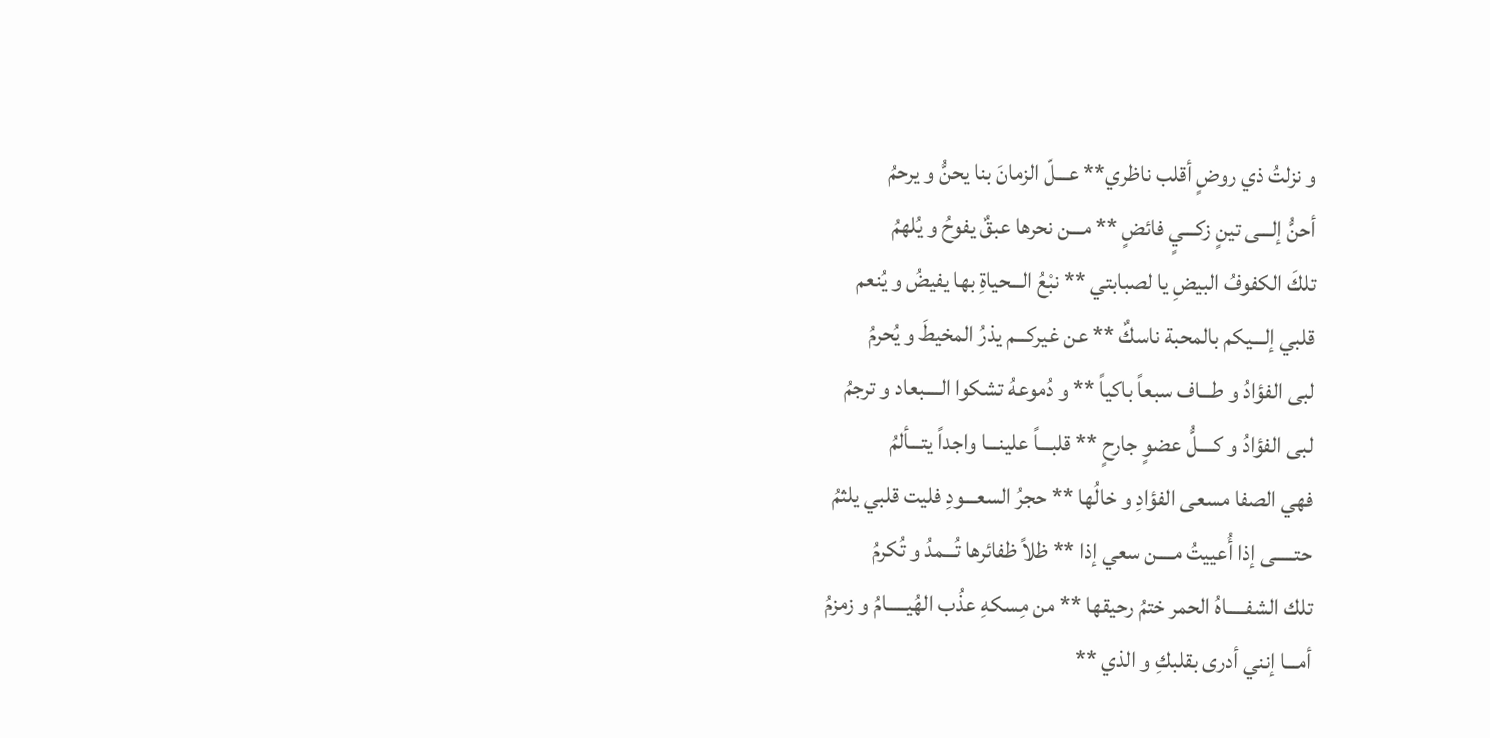و نزلتُ ذي روضٍ أقلب ناظري** عـــلّ الزمانَ بنا يحنُّ و يرحمُ
أحنُّ إلـــى تينٍ زكـــيٍ فائضٍ ** مـــن نحرها عبقٌ يفوحُ و يُلهمُ
تلكَ الكفوفُ البيضِ يا لصبابتي ** نبْعُ الـــحياةِ بها يفيضُ و يُنعم
قلبي إلـــيكم بالمحبة ناسكٌ ** عن غيركـــم يذرُ المخيطَ و يُحرمُ
لبى الفؤادُ و طـــاف سبعاً باكياً ** و دُموعهُ تشكوا الــــبعاد و ترجمُ
لبى الفؤادُ و كــــلُّ عضوٍ جارحٍ ** قلبـــاً علينـــا واجداً يتـــألمُ
فهي الصفا مسعى الفؤادِ و خالُها ** حجرُ السعـــودِ فليت قلبي يلثمُ
حتـــــى إذا أُعييتُ مــــن سعي إذا ** ظلاً ظفائرها تُـــمدُ و تُكرمُ
تلك الشفـــــاهُ الحمر ختمُ رحيقها ** من مِسكهِ عذُب الهُيـــــامُ و زمزمُ
أمـــا إنني أدرى بقلبكِ و الذي **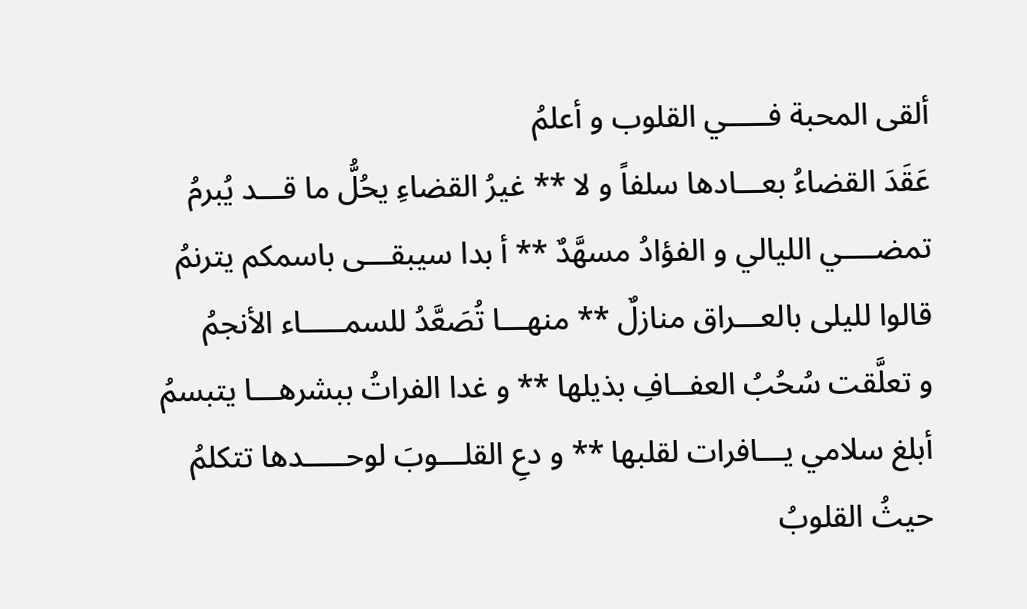ألقى المحبة فـــــي القلوب و أعلمُ
عَقَدَ القضاءُ بعـــادها سلفاً و لا ** غيرُ القضاءِ يحُلُّ ما قـــد يُبرمُ
تمضــــي الليالي و الفؤادُ مسهَّدٌ ** أ بدا سيبقـــى باسمكم يترنمُ
قالوا لليلى بالعـــراق منازلٌ ** منهـــا تُصَعَّدُ للسمـــــاء الأنجمُ
و تعلَّقت سُحُبُ العفــافِ بذيلها ** و غدا الفراتُ ببشرهـــا يتبسمُ
أبلغ سلامي يـــافرات لقلبها ** و دعِ القلـــوبَ لوحـــــدها تتكلمُ
حيثُ القلوبُ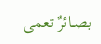بصــائرٌ تعمى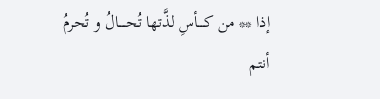إذا ** من كــــأسِ لذَّتها تُحـــــالُ و تُحرمُ
أنتم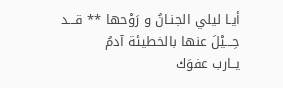أيـا ليلي الجنـانُ و رَوْحها ** قـــد حِـــيْلَ عنها بالخطيئة آدمُ
يــارب عفوَك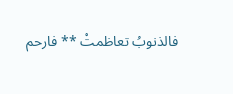فالذنوبُ تعاظمتْ ** فارحم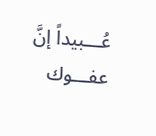عُـــبيداً إنَّ عفـــوك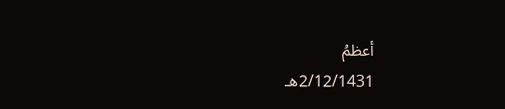أعظمُ
2/12/1431هـ